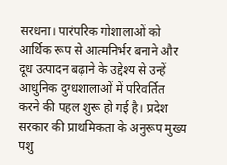सरधना। पारंपरिक गोशालाओं को आर्थिक रूप से आत्मनिर्भर बनाने और दूध उत्पादन बढ़ाने के उद्देश्य से उन्हें आधुनिक दुग्धशालाओं में परिवर्तित करने की पहल शुरू हो गई है। प्रदेश सरकार की प्राथमिकता के अनुरूप मुख्य पशु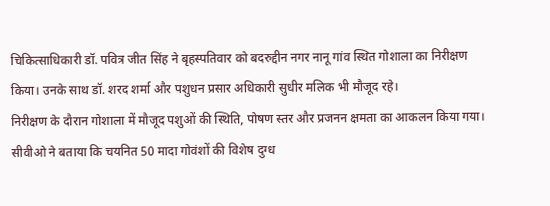चिकित्साधिकारी डॉ. पवित्र जीत सिंह ने बृहस्पतिवार को बदरुद्दीन नगर नानू गांव स्थित गोशाला का निरीक्षण किया। उनके साथ डॉ. शरद शर्मा और पशुधन प्रसार अधिकारी सुधीर मलिक भी मौजूद रहे।
निरीक्षण के दौरान गोशाला में मौजूद पशुओं की स्थिति, पोषण स्तर और प्रजनन क्षमता का आकलन किया गया। सीवीओ ने बताया कि चयनित 50 मादा गोवंशों की विशेष दुग्ध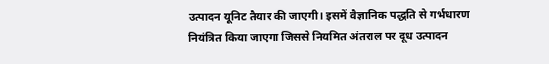उत्पादन यूनिट तैयार की जाएगी। इसमें वैज्ञानिक पद्धति से गर्भधारण नियंत्रित किया जाएगा जिससे नियमित अंतराल पर दूध उत्पादन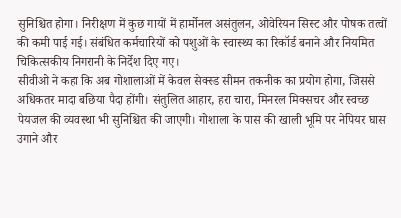सुनिश्चित होगा। निरीक्षण में कुछ गायों में हार्मोनल असंतुलन, ओवेरियन सिस्ट और पोषक तत्वों की कमी पाई गई। संबंधित कर्मचारियों को पशुओं के स्वास्थ्य का रिकॉर्ड बनाने और नियमित चिकित्सकीय निगरानी के निर्देश दिए गए।
सीवीओ ने कहा कि अब गोशालाओं में केवल सेक्स्ड सीमन तकनीक का प्रयोग होगा, जिससे अधिकतर मादा बछिया पैदा होंगी। संतुलित आहार, हरा चारा, मिनरल मिक्सचर और स्वच्छ पेयजल की व्यवस्था भी सुनिश्चित की जाएगी। गोशाला के पास की खाली भूमि पर नेपियर घास उगाने और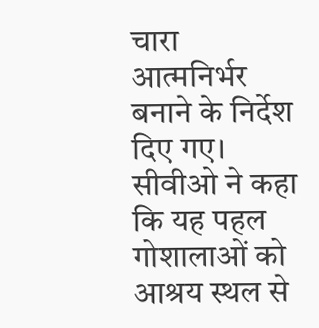चारा आत्मनिर्भर बनाने के निर्देश दिए गए। सीवीओ ने कहा कि यह पहल गोशालाओं को आश्रय स्थल से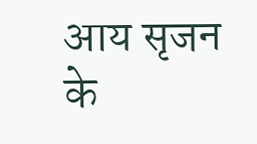आय सृजन के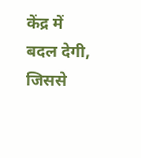केंद्र में बदल देगी, जिससे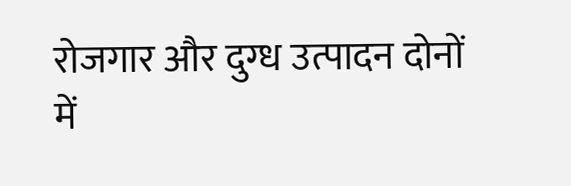रोजगार और दुग्ध उत्पादन दोनों में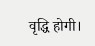वृद्धि होगी।